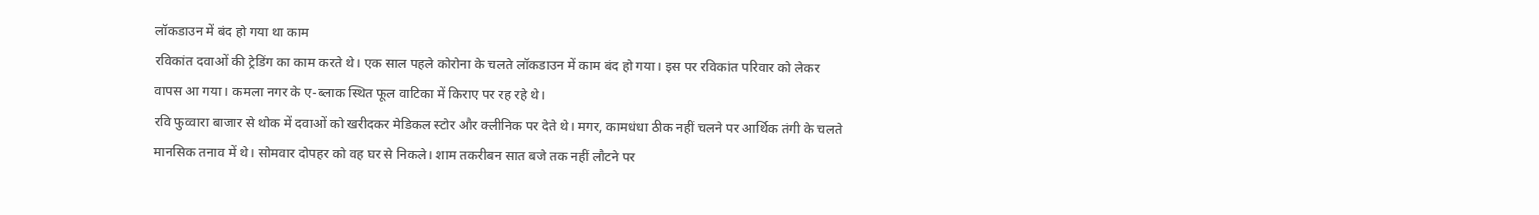लॉकडाउन में बंद हो गया था काम
रविकांत दवाओं की ट्रेडिंग का काम करते थे। एक साल पहले कोरोना के चलते लॉकडाउन में काम बंद हो गया। इस पर रविकांत परिवार को लेकर वापस आ गया। कमला नगर के ए-ब्लाक स्थित फूल वाटिका में किराए पर रह रहे थे।
रवि फुव्वारा बाजार से थोक में दवाओं को खरीदकर मेडिकल स्टोर और क्लीनिक पर देते थे। मगर, कामधंधा ठीक नहीं चलने पर आर्थिक तंगी के चलते मानसिक तनाव में थे। सोमवार दोपहर को वह घर से निकले। शाम तकरीबन सात बजे तक नहीं लौटने पर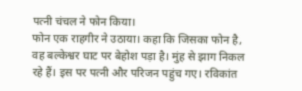पत्नी चंचल ने फोन किया।
फोन एक राहगीर ने उठाया। कहा कि जिसका फोन है, वह बल्केश्वर घाट पर बेहोश पड़ा है। मुंह से झाग निकल रहे हैं। इस पर पत्नी और परिजन पहुंच गए। रविकांत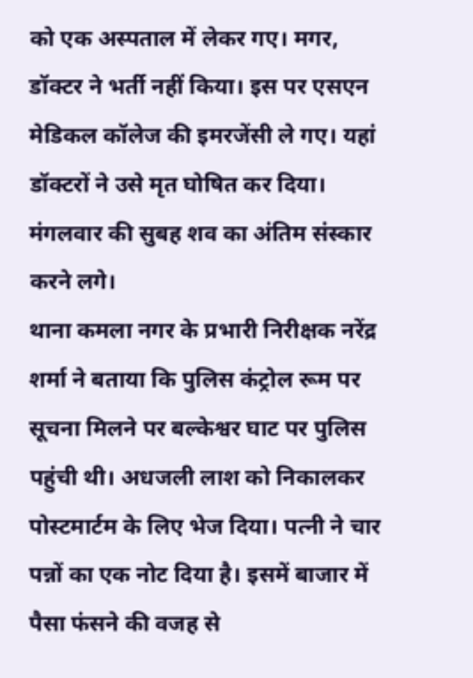को एक अस्पताल में लेकर गए। मगर, डॉक्टर ने भर्ती नहीं किया। इस पर एसएन मेडिकल कॉलेज की इमरजेंसी ले गए। यहां डॉक्टरों ने उसे मृत घोषित कर दिया। मंगलवार की सुबह शव का अंतिम संस्कार करने लगे।
थाना कमला नगर के प्रभारी निरीक्षक नरेंद्र शर्मा ने बताया कि पुलिस कंट्रोल रूम पर सूचना मिलने पर बल्केश्वर घाट पर पुलिस पहुंची थी। अधजली लाश को निकालकर पोस्टमार्टम के लिए भेज दिया। पत्नी ने चार पन्नों का एक नोट दिया है। इसमें बाजार में पैसा फंसने की वजह से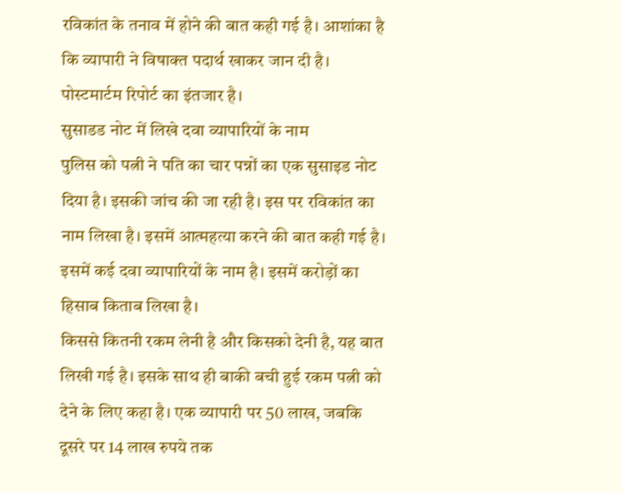रविकांत के तनाव में होने की बात कही गई है। आशांका है कि व्यापारी ने विषाक्त पदार्थ खाकर जान दी है। पोस्टमार्टम रिपोर्ट का इंतजार है।
सुसाडड नोट में लिखे दवा व्यापारियों के नाम
पुलिस को पत्नी ने पति का चार पन्नों का एक सुसाइड नोट दिया है। इसकी जांच की जा रही है। इस पर रविकांत का नाम लिखा है। इसमें आत्महत्या करने की बात कही गई है। इसमें कई दवा व्यापारियों के नाम है। इसमें करोड़ों का हिसाब किताब लिखा है।
किससे कितनी रकम लेनी है और किसको देनी है, यह बात लिखी गई है। इसके साथ ही बाकी बची हुई रकम पत्नी को देने के लिए कहा है। एक व्यापारी पर 50 लाख, जबकि दूसरे पर 14 लाख रुपये तक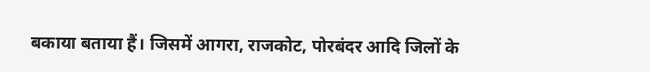बकाया बताया हैं। जिसमें आगरा, राजकोट, पोरबंदर आदि जिलों के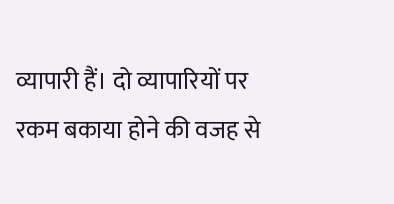व्यापारी हैं। दो व्यापारियों पर रकम बकाया होने की वजह से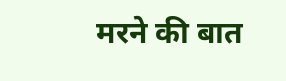मरने की बात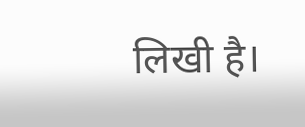लिखी है।